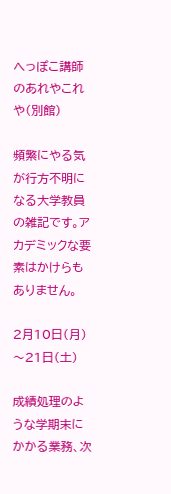へっぽこ講師のあれやこれや(別館)

頻繁にやる気が行方不明になる大学教員の雑記です。アカデミックな要素はかけらもありません。

2月10日(月)〜21日(土)

成績処理のような学期末にかかる業務、次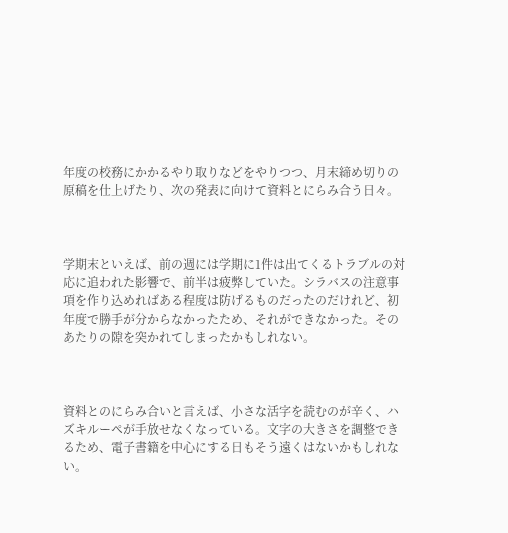年度の校務にかかるやり取りなどをやりつつ、月末締め切りの原稿を仕上げたり、次の発表に向けて資料とにらみ合う日々。



学期末といえば、前の週には学期に1件は出てくるトラブルの対応に追われた影響で、前半は疲弊していた。シラバスの注意事項を作り込めればある程度は防げるものだったのだけれど、初年度で勝手が分からなかったため、それができなかった。そのあたりの隙を突かれてしまったかもしれない。



資料とのにらみ合いと言えば、小さな活字を読むのが辛く、ハズキルーペが手放せなくなっている。文字の大きさを調整できるため、電子書籍を中心にする日もそう遠くはないかもしれない。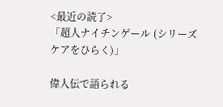<最近の読了>
「超人ナイチンゲール (シリーズ ケアをひらく)」

偉人伝で語られる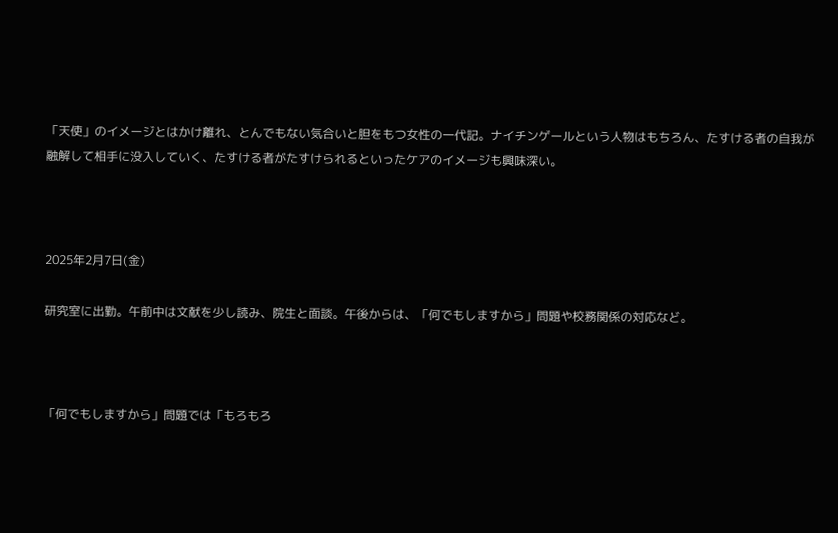「天使」のイメージとはかけ離れ、とんでもない気合いと胆をもつ女性の一代記。ナイチンゲールという人物はもちろん、たすける者の自我が融解して相手に没入していく、たすける者がたすけられるといったケアのイメージも興味深い。



2025年2月7日(金)

研究室に出勤。午前中は文献を少し読み、院生と面談。午後からは、「何でもしますから」問題や校務関係の対応など。



「何でもしますから」問題では「もろもろ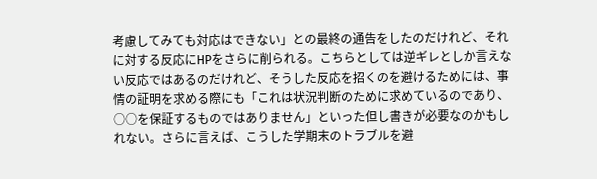考慮してみても対応はできない」との最終の通告をしたのだけれど、それに対する反応にHPをさらに削られる。こちらとしては逆ギレとしか言えない反応ではあるのだけれど、そうした反応を招くのを避けるためには、事情の証明を求める際にも「これは状況判断のために求めているのであり、○○を保証するものではありません」といった但し書きが必要なのかもしれない。さらに言えば、こうした学期末のトラブルを避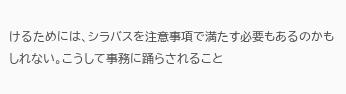けるためには、シラバスを注意事項で満たす必要もあるのかもしれない。こうして事務に踊らされること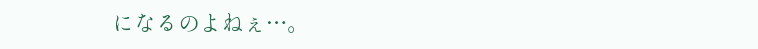になるのよねぇ…。